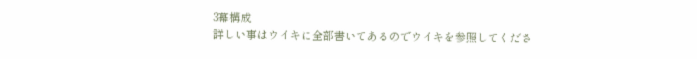3幕構成
詳しい事はウイキに全部書いてあるのでウイキを参照してくださ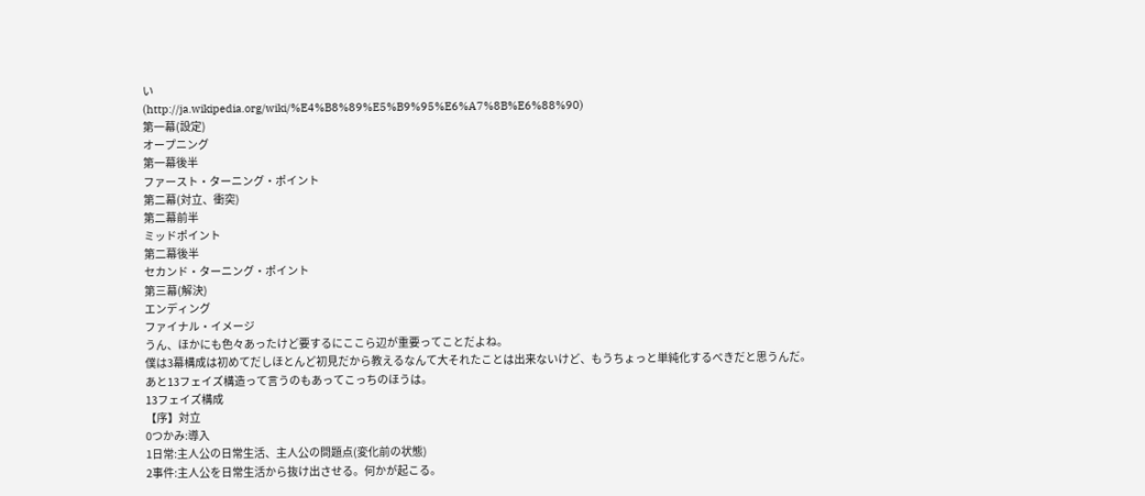い
(http://ja.wikipedia.org/wiki/%E4%B8%89%E5%B9%95%E6%A7%8B%E6%88%90)
第一幕(設定)
オープニング
第一幕後半
ファースト・ターニング・ポイント
第二幕(対立、衝突)
第二幕前半
ミッドポイント
第二幕後半
セカンド・ターニング・ポイント
第三幕(解決)
エンディング
ファイナル・イメージ
うん、ほかにも色々あったけど要するにここら辺が重要ってことだよね。
僕は3幕構成は初めてだしほとんど初見だから教えるなんて大それたことは出来ないけど、もうちょっと単純化するべきだと思うんだ。
あと13フェイズ構造って言うのもあってこっちのほうは。
13フェイズ構成
【序】対立
0つかみ:導入
1日常:主人公の日常生活、主人公の問題点(変化前の状態)
2事件:主人公を日常生活から抜け出させる。何かが起こる。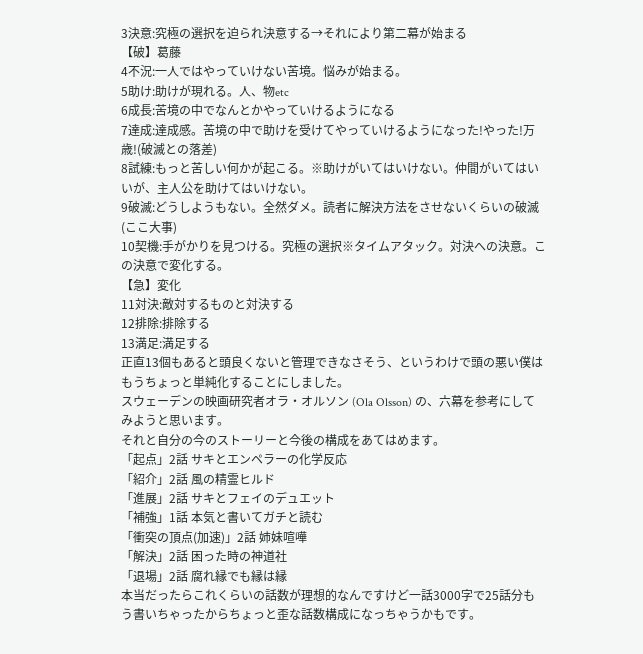3決意:究極の選択を迫られ決意する→それにより第二幕が始まる
【破】葛藤
4不況:一人ではやっていけない苦境。悩みが始まる。
5助け:助けが現れる。人、物etc
6成長:苦境の中でなんとかやっていけるようになる
7達成:達成感。苦境の中で助けを受けてやっていけるようになった!やった!万歳!(破滅との落差)
8試練:もっと苦しい何かが起こる。※助けがいてはいけない。仲間がいてはいいが、主人公を助けてはいけない。
9破滅:どうしようもない。全然ダメ。読者に解決方法をさせないくらいの破滅(ここ大事)
10契機:手がかりを見つける。究極の選択※タイムアタック。対決への決意。この決意で変化する。
【急】変化
11対決:敵対するものと対決する
12排除:排除する
13満足:満足する
正直13個もあると頭良くないと管理できなさそう、というわけで頭の悪い僕はもうちょっと単純化することにしました。
スウェーデンの映画研究者オラ・オルソン (Ola Olsson) の、六幕を参考にしてみようと思います。
それと自分の今のストーリーと今後の構成をあてはめます。
「起点」2話 サキとエンペラーの化学反応
「紹介」2話 風の精霊ヒルド
「進展」2話 サキとフェイのデュエット
「補強」1話 本気と書いてガチと読む
「衝突の頂点(加速)」2話 姉妹喧嘩
「解決」2話 困った時の神道社
「退場」2話 腐れ縁でも縁は縁
本当だったらこれくらいの話数が理想的なんですけど一話3000字で25話分もう書いちゃったからちょっと歪な話数構成になっちゃうかもです。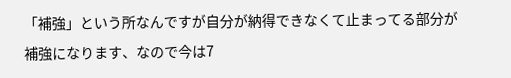「補強」という所なんですが自分が納得できなくて止まってる部分が補強になります、なので今は7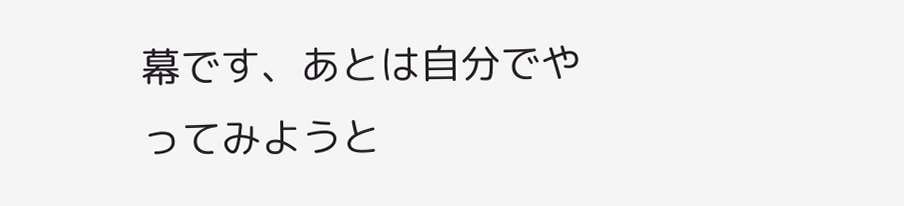幕です、あとは自分でやってみようと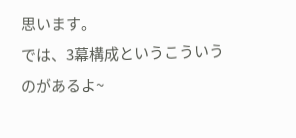思います。
では、3幕構成というこういうのがあるよ~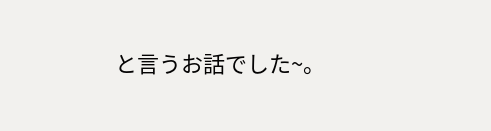と言うお話でした~。